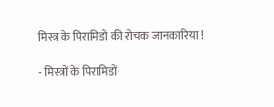मिस्त्र के पिरामिडो की रोचक जानकारिया !

- मिस्त्रों के पिरामिडों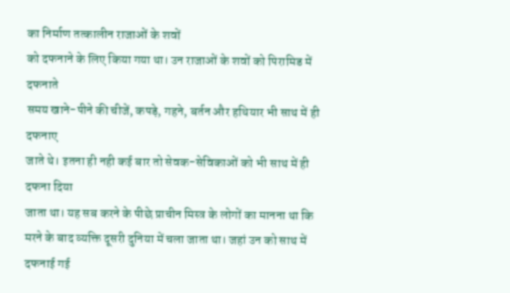का निर्माण तत्कालीन राजाओं के शवों
को दफनाने के लिए किया गया था। उन राजाओं के शवों को पिरामिड में दफनाते
समय खाने-पीने की चीजें, कपड़े, गहने, बर्तन और हथियार भी साथ में ही दफनाए
जाते थे। इतना ही नही कई बार तो सेवक-सेविकाओं को भी साथ में ही दफना दिया
जाता था। यह सब करने के पीछे प्राचीन मिस्त्र के लोगों का मानना था कि
मरने के बाद व्यक्ति दूसरी दुनिया में चला जाता था। जहां उन को साथ में
दफनाई गई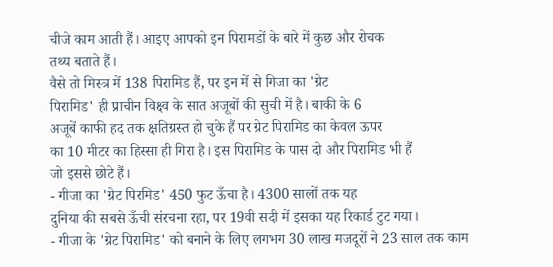चीजे काम आती हैं। आइए आपको इन पिरामडों के बारे में कुछ और रोचक
तथ्य बताते हैं।
वैसे तो मिस्त्र में 138 पिरामिड हैं, पर इन में से गिजा का 'ग्रेट
पिरामिड' ही प्राचीन विक्ष्व के सात अजूबों की सुची में है। बाकी के 6
अजूबें काफी हद तक क्षतिग्रस्त हो चुके हैं पर ग्रेट पिरामिड का केवल ऊपर
का 10 मीटर का हिस्सा ही गिरा है। इस पिरामिड के पास दो और पिरामिड भी हैं
जो इससे छोटे हैं।
- गीजा का 'ग्रेट पिरमिड' 450 फुट ऊँचा है। 4300 सालों तक यह
दुनिया की सबसे ऊँची संरचना रहा, पर 19वी सदी में इसका यह रिकार्ड टुट गया।
- गीजा के 'ग्रेट पिरामिड' को बनाने के लिए लगभग 30 लाख मजदूरों ने 23 साल तक काम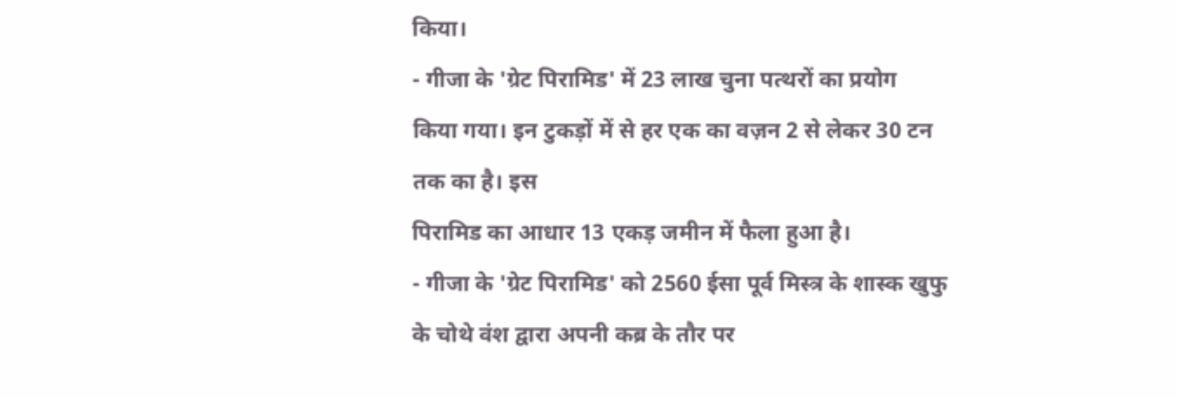किया।
- गीजा के 'ग्रेट पिरामिड' में 23 लाख चुना पत्थरों का प्रयोग
किया गया। इन टुकड़ों में से हर एक का वज़न 2 से लेकर 30 टन तक का है। इस
पिरामिड का आधार 13 एकड़ जमीन में फैला हुआ है।
- गीजा के 'ग्रेट पिरामिड' को 2560 ईसा पूर्व मिस्त्र के शास्क खुफु के चोथे वंश द्वारा अपनी कब्र के तौर पर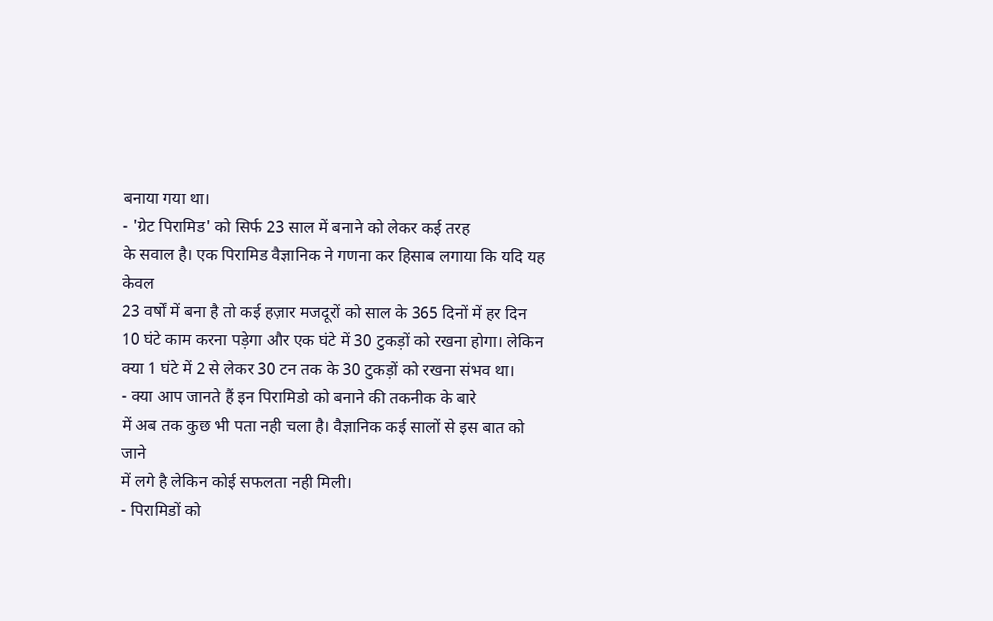बनाया गया था।
- 'ग्रेट पिरामिड' को सिर्फ 23 साल में बनाने को लेकर कई तरह
के सवाल है। एक पिरामिड वैज्ञानिक ने गणना कर हिसाब लगाया कि यदि यह केवल
23 वर्षों में बना है तो कई हज़ार मजदूरों को साल के 365 दिनों में हर दिन
10 घंटे काम करना पड़ेगा और एक घंटे में 30 टुकड़ों को रखना होगा। लेकिन
क्या 1 घंटे में 2 से लेकर 30 टन तक के 30 टुकड़ों को रखना संभव था।
- क्या आप जानते हैं इन पिरामिडो को बनाने की तकनीक के बारे
में अब तक कुछ भी पता नही चला है। वैज्ञानिक कई सालों से इस बात को जाने
में लगे है लेकिन कोई सफलता नही मिली।
- पिरामिडों को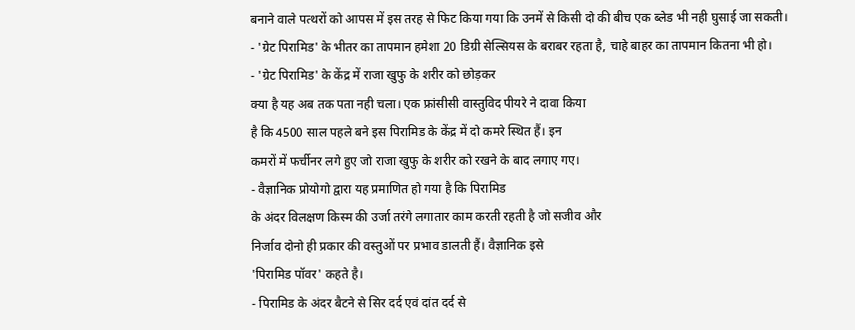बनाने वाले पत्थरों को आपस में इस तरह से फिट किया गया कि उनमें से किसी दो की बीच एक ब्लेड भी नही घुसाई जा सकती।
- 'ग्रेट पिरामिड' के भीतर का तापमान हमेशा 20 डिग्री सेल्सियस के बराबर रहता है, चाहे बाहर का तापमान कितना भी हो।
- 'ग्रेट पिरामिड' के केंद्र में राजा खुफु के शरीर को छोड़कर
क्या है यह अब तक पता नही चला। एक फ्रांसीसी वास्तुविद पीयरे ने दावा किया
है कि 4500 साल पहले बने इस पिरामिड के केंद्र में दो कमरे स्थित हैं। इन
कमरों में फर्चीनर लगे हुए जो राजा खुफु के शरीर को रखने के बाद लगाए गए।
- वैज्ञानिक प्रोयोगो द्वारा यह प्रमाणित हो गया है कि पिरामिड
के अंदर विलक्षण किस्म की उर्जा तरंगे लगातार काम करती रहती है जो सजीव और
निर्जाव दोनो ही प्रकार की वस्तुओं पर प्रभाव डालती हैं। वैज्ञानिक इसे
'पिरामिड पॉवर' कहते है।
- पिरामिड के अंदर बैटने से सिर दर्द एवं दांत दर्द से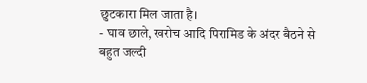छुटकारा मिल जाता है।
- घाव छाले, खरोच आदि पिरामिड के अंदर बैठने से बहुत जल्दी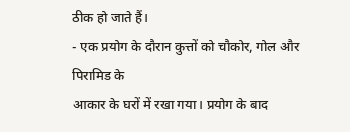ठीक हो जाते हैं।
- एक प्रयोग के दौरान कुत्तों को चौकोर, गोल और पिरामिड के
आकार के घरों में रखा गया। प्रयोग के बाद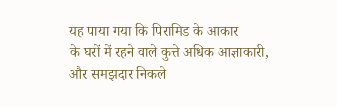यह पाया गया कि पिरामिड के आकार
के घरों में रहने वाले कुत्ते अधिक आज्ञाकारी, और समझदार निकले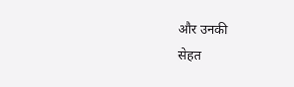और उनकी
सेहत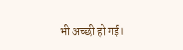भी अच्छी हो गई।